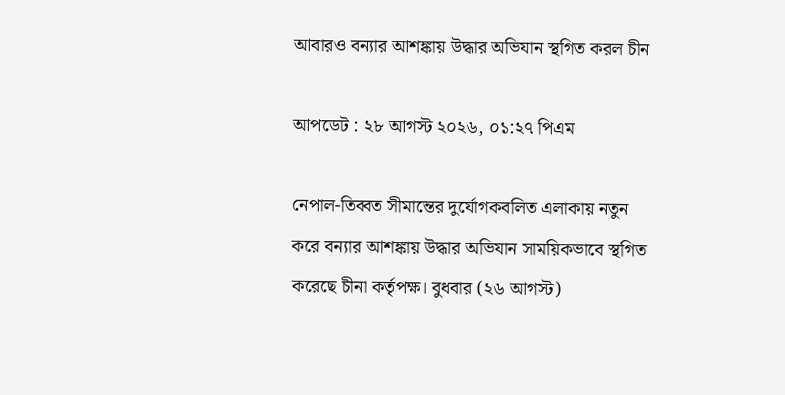আবারও বন্যার আশঙ্কায় উদ্ধার অভিযান স্থগিত করল চীন

আপডেট : ২৮ আগস্ট ২০২৬, ০১:২৭ পিএম

নেপাল-তিব্বত সীমান্তের দুর্যোগকবলিত এলাকায় নতুন করে বন্যার আশঙ্কায় উদ্ধার অভিযান সাময়িকভাবে স্থগিত করেছে চীনা কর্তৃপক্ষ। বুধবার (২৬ আগস্ট)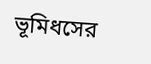ভূমিধসের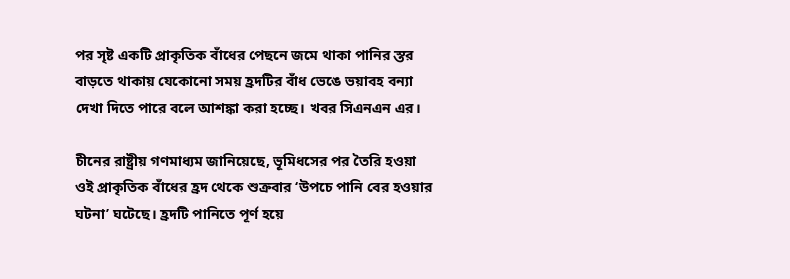পর সৃষ্ট একটি প্রাকৃতিক বাঁধের পেছনে জমে থাকা পানির স্তর বাড়তে থাকায় যেকোনো সময় হ্রদটির বাঁধ ভেঙে ভয়াবহ বন্যা দেখা দিতে পারে বলে আশঙ্কা করা হচ্ছে। খবর সিএনএন এর।

চীনের রাষ্ট্রীয় গণমাধ্যম জানিয়েছে, ভূমিধসের পর তৈরি হওয়া ওই প্রাকৃতিক বাঁধের হ্রদ থেকে শুক্রবার ‘উপচে পানি বের হওয়ার ঘটনা’ ঘটেছে। হ্রদটি পানিতে পূর্ণ হয়ে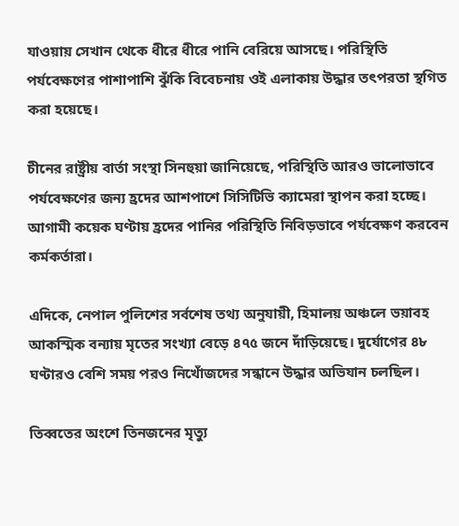যাওয়ায় সেখান থেকে ধীরে ধীরে পানি বেরিয়ে আসছে। পরিস্থিতি পর্যবেক্ষণের পাশাপাশি ঝুঁকি বিবেচনায় ওই এলাকায় উদ্ধার তৎপরতা স্থগিত করা হয়েছে।

চীনের রাষ্ট্রীয় বার্তা সংস্থা সিনহুয়া জানিয়েছে, পরিস্থিতি আরও ভালোভাবে পর্যবেক্ষণের জন্য হ্রদের আশপাশে সিসিটিভি ক্যামেরা স্থাপন করা হচ্ছে। আগামী কয়েক ঘণ্টায় হ্রদের পানির পরিস্থিতি নিবিড়ভাবে পর্যবেক্ষণ করবেন কর্মকর্তারা।

এদিকে, নেপাল পুলিশের সর্বশেষ তথ্য অনুযায়ী, হিমালয় অঞ্চলে ভয়াবহ আকস্মিক বন্যায় মৃতের সংখ্যা বেড়ে ৪৭৫ জনে দাঁড়িয়েছে। দুর্যোগের ৪৮ ঘণ্টারও বেশি সময় পরও নিখোঁজদের সন্ধানে উদ্ধার অভিযান চলছিল।

তিব্বতের অংশে তিনজনের মৃত্যু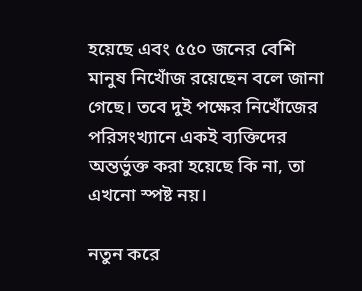হয়েছে এবং ৫৫০ জনের বেশি মানুষ নিখোঁজ রয়েছেন বলে জানা গেছে। তবে দুই পক্ষের নিখোঁজের পরিসংখ্যানে একই ব্যক্তিদের অন্তর্ভুক্ত করা হয়েছে কি না, তা এখনো স্পষ্ট নয়।

নতুন করে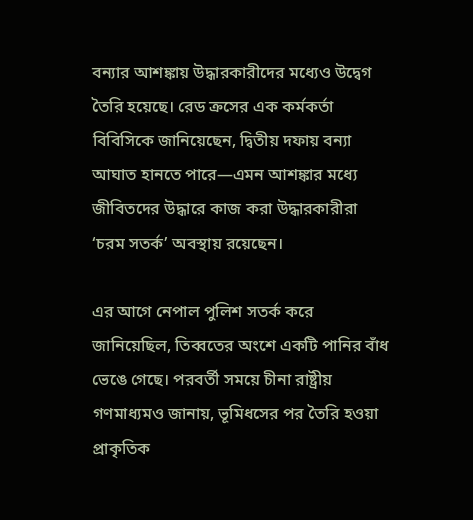বন্যার আশঙ্কায় উদ্ধারকারীদের মধ্যেও উদ্বেগ তৈরি হয়েছে। রেড ক্রসের এক কর্মকর্তা বিবিসিকে জানিয়েছেন, দ্বিতীয় দফায় বন্যা আঘাত হানতে পারে—এমন আশঙ্কার মধ্যে জীবিতদের উদ্ধারে কাজ করা উদ্ধারকারীরা ‘চরম সতর্ক’ অবস্থায় রয়েছেন।

এর আগে নেপাল পুলিশ সতর্ক করে জানিয়েছিল, তিব্বতের অংশে একটি পানির বাঁধ ভেঙে গেছে। পরবর্তী সময়ে চীনা রাষ্ট্রীয় গণমাধ্যমও জানায়, ভূমিধসের পর তৈরি হওয়া প্রাকৃতিক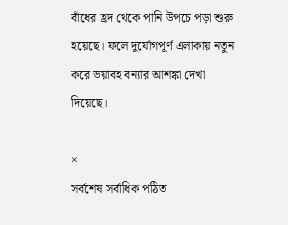বাঁধের হ্রদ থেকে পানি উপচে পড়া শুরু হয়েছে। ফলে দুর্যোগপূর্ণ এলাকায় নতুন করে ভয়াবহ বন্যার আশঙ্কা দেখা দিয়েছে।

×
সর্বশেষ সর্বাধিক পঠিত